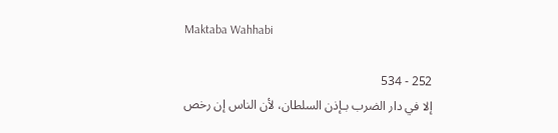Maktaba Wahhabi

252 - 534
إلا في دار الضرب بـإذن السلطان، لأن الناس إن رخص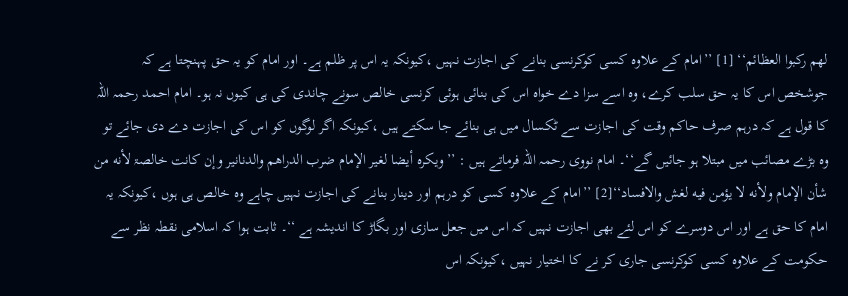لهم رکبوا العظائم‘‘ [1] ’’امام کے علاوہ کسی کوکرنسی بنانے کی اجازت نہیں ،کیونکہ یہ اس پر ظلم ہے۔ اور امام کو یہ حق پہنچتا ہے کہ جوشخص اس کا یہ حق سلب کرے، وہ اسے سزا دے خواہ اس کی بنائی ہوئی کرنسی خالص سونے چاندی کی ہی کیوں نہ ہو۔ امام احمد رحمہ اللہ کا قول ہے کہ درہم صرف حاکم وقت کی اجازت سے ٹکسال میں ہی بنائے جا سکتے ہیں ،کیونکہ اگر لوگوں کو اس کی اجازت دے دی جائے تو وہ بڑے مصائب میں مبتلا ہو جائیں گے‘‘۔ امام نووی رحمہ اللہ فرماتے ہیں : ’’ويکره أيضا لغير الإمام ضرب الدراهم والدنانير وإن کانت خالصۃ لأنه من شأن الإمام ولأنه لا يؤمن فيه لغش والافساد‘‘[2] ’’امام کے علاوہ کسی کو درہم اور دینار بنانے کی اجازت نہیں چاہے وہ خالص ہی ہوں ،کیونکہ یہ امام کا حق ہے اور اس دوسرے کو اس لئے بھی اجازت نہیں کہ اس میں جعل سازی اور بگاڑ کا اندیشہ ہے ‘‘۔ ثابت ہوا کہ اسلامی نقطہ نظر سے حکومت کے علاوہ کسی کوکرنسی جاری کر نے کا اختیار نہیں ،کیونکہ اس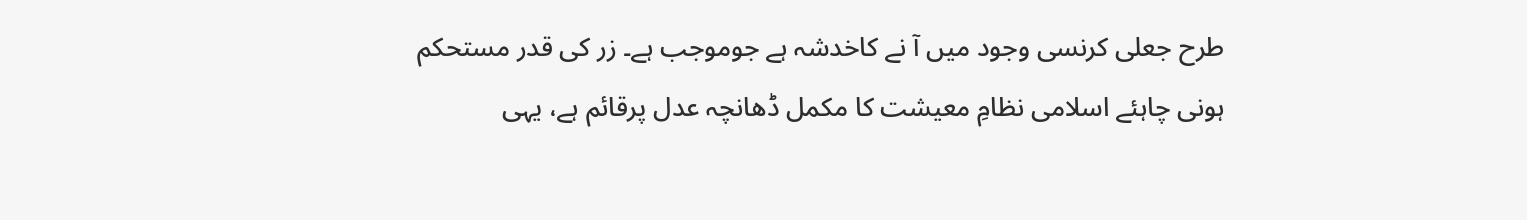طرح جعلی کرنسی وجود میں آ نے کاخدشہ ہے جوموجب ہے۔ زر کی قدر مستحکم ہونی چاہئے اسلامی نظامِ معیشت کا مکمل ڈھانچہ عدل پرقائم ہے، یہی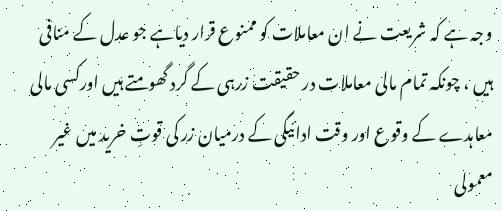وجہ ہے کہ شریعت نے ان معاملات کو ممنوع قرار دیاہے جو عدل کے منافی ہیں ، چونکہ تمام مالی معاملات در حقیقت زرہی کے گرد گھومتے ہیں اورکسی مالی معاہدے کے وقوع اور وقت ادائیگی کے درمیان زر کی قوتِ خرید میں غیر معمولی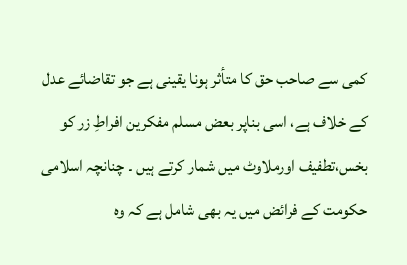کمی سے صاحب حق کا متأثر ہونا یقینی ہے جو تقاضائے عدل کے خلاف ہے، اسی بناپر بعض مسلم مفکرین افراطِ زر کو بخس،تطفیف اورملاوٹ میں شمار کرتے ہیں ۔ چنانچہ اسلامی حکومت کے فرائض میں یہ بھی شامل ہے کہ وہ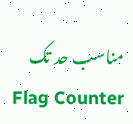مناسب حد تک
Flag Counter